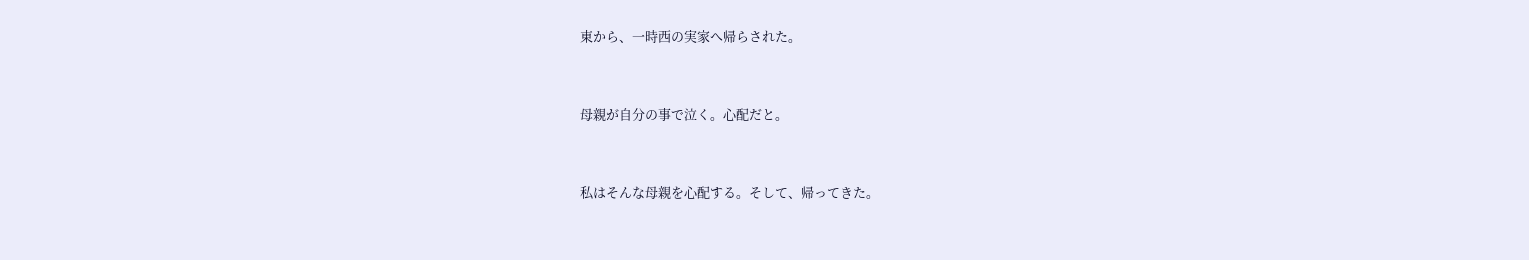東から、一時西の実家へ帰らされた。


母親が自分の事で泣く。心配だと。


私はそんな母親を心配する。そして、帰ってきた。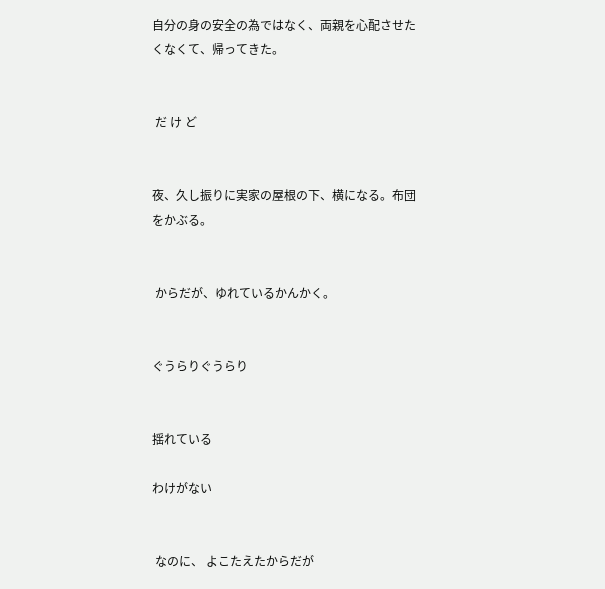自分の身の安全の為ではなく、両親を心配させたくなくて、帰ってきた。


 だ け ど


夜、久し振りに実家の屋根の下、横になる。布団をかぶる。


 からだが、ゆれているかんかく。


ぐうらりぐうらり


揺れている

わけがない


 なのに、 よこたえたからだが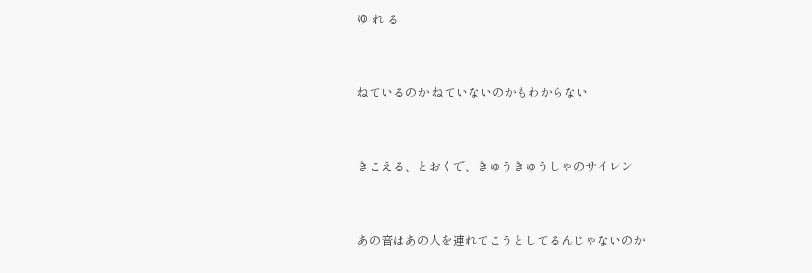ゆ れ る


ねているのか ねていないのかもわからない


きこえる、とおくで、きゅうきゅうしゃのサイレン


あの音はあの人を連れてこうとしてるんじゃないのか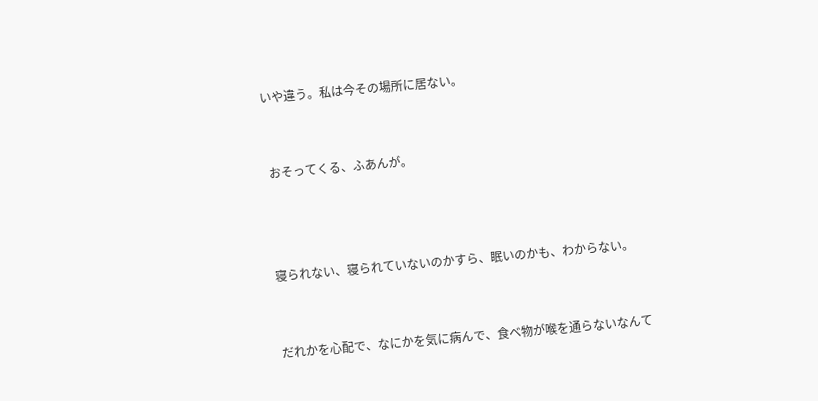いや違う。私は今その場所に居ない。


 おそってくる、ふあんが。



寝られない、寝られていないのかすら、眠いのかも、わからない。


だれかを心配で、なにかを気に病んで、食べ物が喉を通らないなんて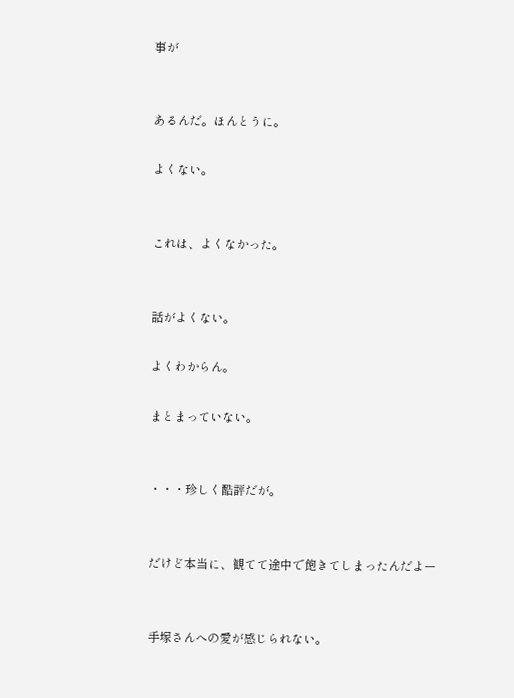事が


あるんだ。ほんとうに。

よくない。


これは、よくなかった。


話がよくない。

よくわからん。

まとまっていない。


・・・珍しく酷評だが。


だけど本当に、観てて途中で飽きてしまったんだよー


手塚さんへの愛が感じられない。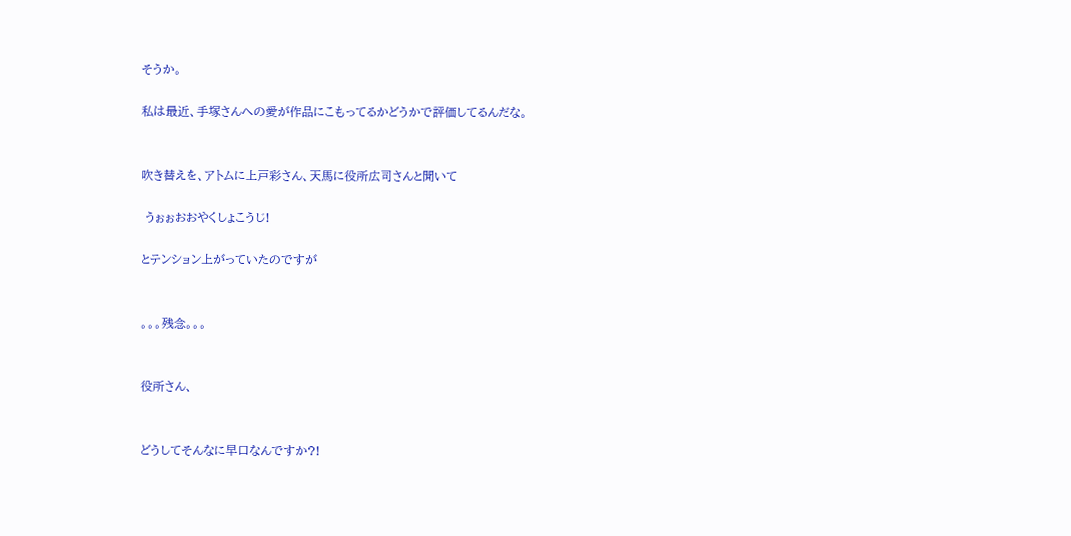そうか。

私は最近、手塚さんへの愛が作品にこもってるかどうかで評価してるんだな。


吹き替えを、アトムに上戸彩さん、天馬に役所広司さんと聞いて

 うぉぉおおやくしょこうじ!

とテンション上がっていたのですが


。。。残念。。。


役所さん、


どうしてそんなに早口なんですか?!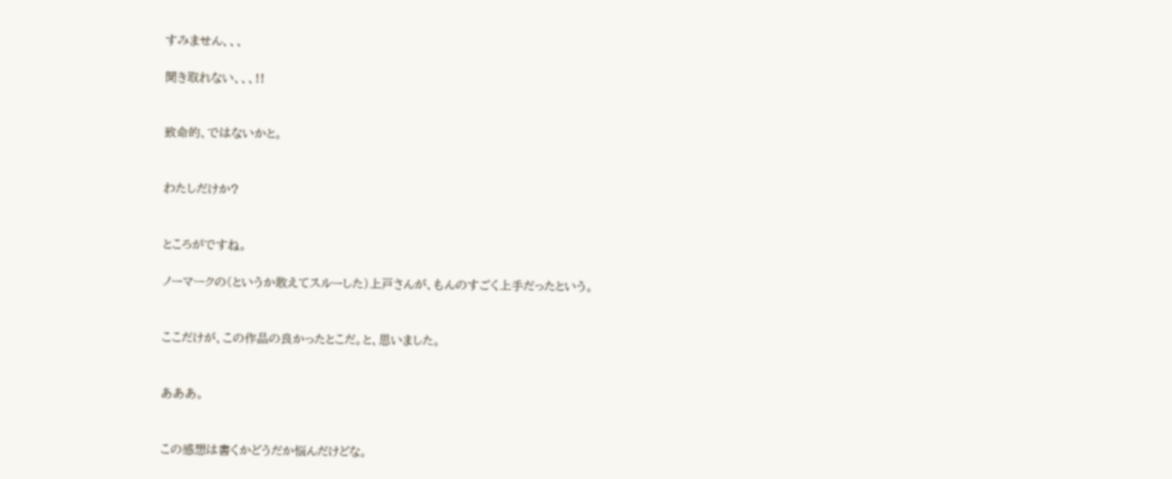すみません、、、

聞き取れない、、、!!


致命的、ではないかと。


わたしだけか?


ところがですね。

ノーマークの(というか敢えてスルーした)上戸さんが、もんのすごく上手だったという。


ここだけが、この作品の良かったとこだ。と、思いました。


あああ。


この感想は書くかどうだか悩んだけどな。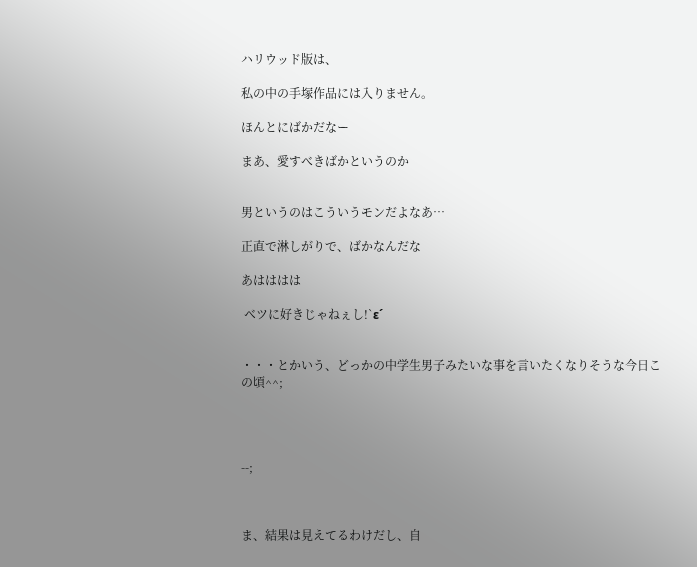ハリウッド版は、

私の中の手塚作品には入りません。

ほんとにばかだなー

まあ、愛すべきばかというのか


男というのはこういうモンだよなあ…

正直で淋しがりで、ばかなんだな

あはははは

 ベツに好きじゃねぇし!`ε´


・・・とかいう、どっかの中学生男子みたいな事を言いたくなりそうな今日この頃^^;




--;



ま、結果は見えてるわけだし、自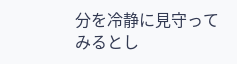分を冷静に見守ってみるとし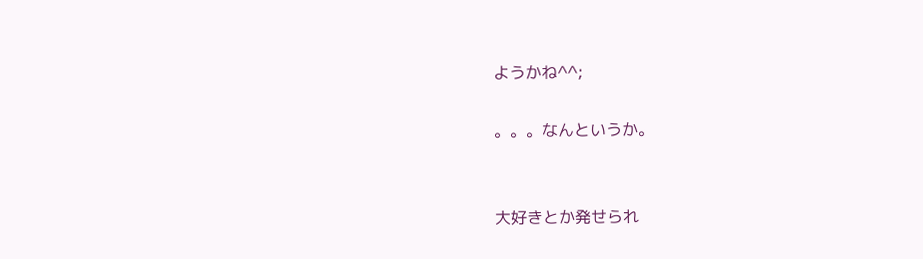ようかね^^;

。。。なんというか。


大好きとか発せられ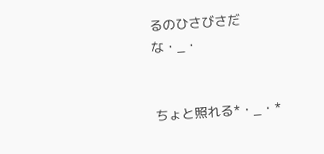るのひさびさだな・_・


ちょと照れる*・_・*